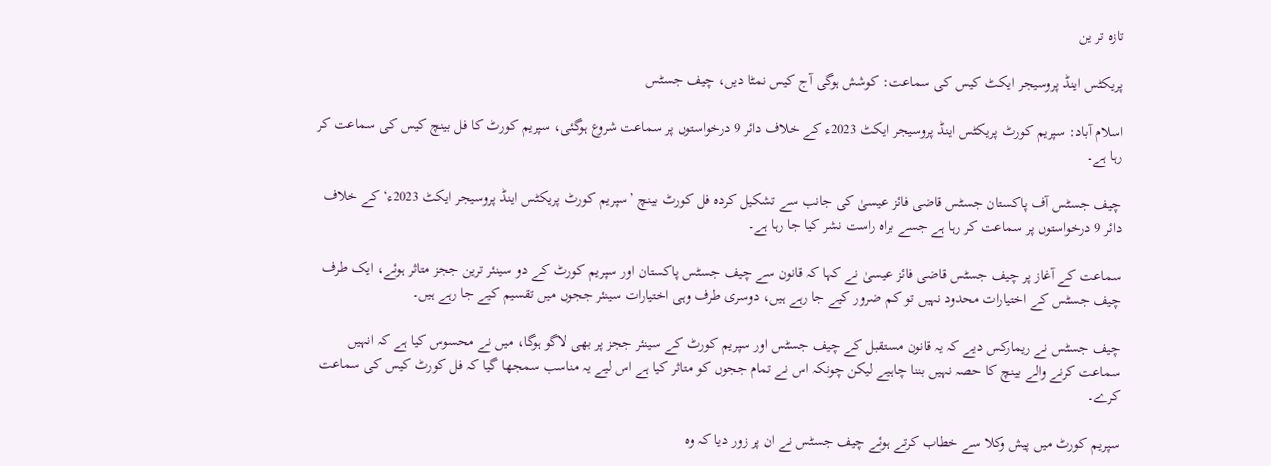تازہ تر ین

پریکٹس اینڈ پروسیجر ایکٹ کیس کی سماعت: کوشش ہوگی آج کیس نمٹا دیں، چیف جسٹس

اسلام آباد: سپریم کورٹ پریکٹس اینڈ پروسیجر ایکٹ 2023ء کے خلاف دائر 9 درخواستوں پر سماعت شروع ہوگئی، سپریم کورٹ کا فل بینچ کیس کی سماعت کر رہا ہے۔

چیف جسٹس آف پاکستان جسٹس قاضی فائز عیسیٰ کی جانب سے تشکیل کردہ فل کورٹ بینچ ’سپریم کورٹ پریکٹس اینڈ پروسیجر ایکٹ 2023ء‘ کے خلاف دائر 9 درخواستوں پر سماعت کر رہا ہے جسے براہ راست نشر کیا جا رہا ہے۔

سماعت کے آغاز پر چیف جسٹس قاضی فائز عیسیٰ نے کہا کہ قانون سے چیف جسٹس پاکستان اور سپریم کورٹ کے دو سینئر ترین ججز متاثر ہوئے، ایک طرف چیف جسٹس کے اختیارات محدود نہیں تو کم ضرور کیے جا رہے ہیں، دوسری طرف وہی اختیارات سینئر ججوں میں تقسیم کیے جا رہے ہیں۔

چیف جسٹس نے ریمارکس دیے کہ یہ قانون مستقبل کے چیف جسٹس اور سپریم کورٹ کے سینئر ججز پر بھی لاگو ہوگا، میں نے محسوس کیا ہے کہ انہیں سماعت کرنے والے بینچ کا حصہ نہیں بننا چاہیے لیکن چونکہ اس نے تمام ججوں کو متاثر کیا ہے اس لیے یہ مناسب سمجھا گیا کہ فل کورٹ کیس کی سماعت کرے۔

سپریم کورٹ میں پیش وکلا سے خطاب کرتے ہوئے چیف جسٹس نے ان پر زور دیا کہ وہ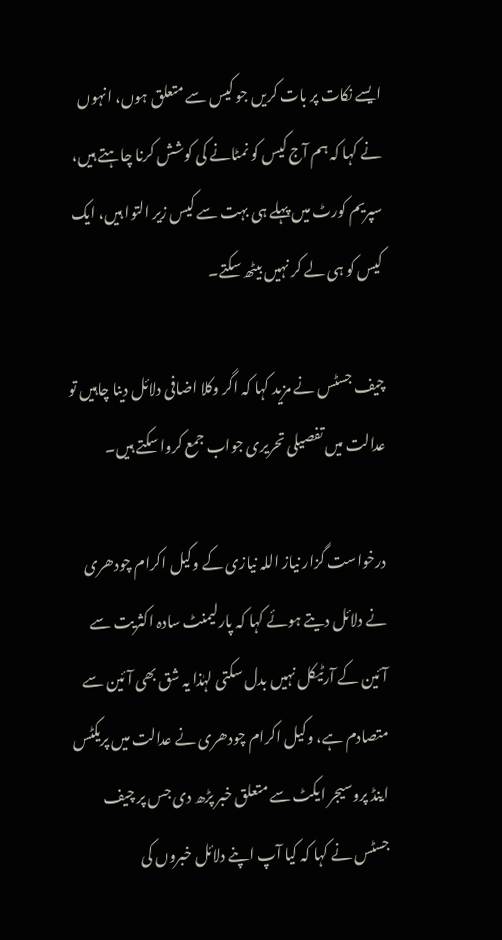ایسے نکات پر بات کریں جو کیس سے متعلق ہوں، انہوں نے کہا کہ ہم آج کیس کو نمٹانے کی کوشش کرنا چاہتے ہیں، سپریم کورٹ میں پہلے ہی بہت سے کیس زیر التوا ہیں، ایک کیس کو ہی لے کر نہیں بیٹھ سکتے۔

چیف جسٹس نے مزید کہا کہ اگر وکلا اضافی دلائل دینا چاہیں تو عدالت میں تفصیلی تحریری جواب جمع کروا سکتے ہیں۔

درخواست گزار نیاز اللہ نیازی کے وکیل اکرام چودھری نے دلائل دیتے ہوئے کہا کہ پارلیمنٹ سادہ اکثریت سے آئین کے آرٹیکل نہیں بدل سکتی لہٰذا یہ شق بھی آئین سے متصادم ہے، وکیل اکرام چودھری نے عدالت میں پریکٹس اینڈ پروسیجر ایکٹ سے متعلق خبر پڑھ دی جس پر چیف جسٹس نے کہا کہ کیا آپ اپنے دلائل خبروں کی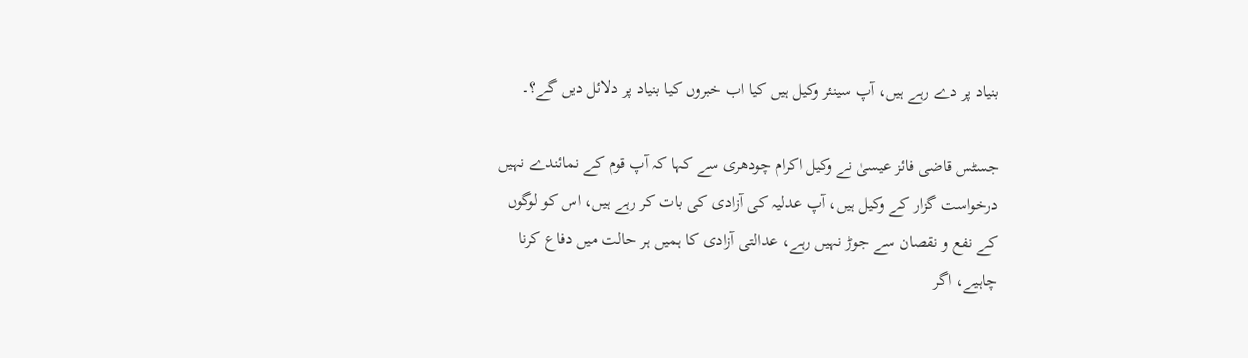بنیاد پر دے رہے ہیں، آپ سینئر وکیل ہیں کیا اب خبروں کیا بنیاد پر دلائل دیں گے؟۔

جسٹس قاضی فائز عیسیٰ نے وکیل اکرام چودھری سے کہا کہ آپ قوم کے نمائندے نہیں درخواست گزار کے وکیل ہیں، آپ عدلیہ کی آزادی کی بات کر رہے ہیں، اس کو لوگوں کے نفع و نقصان سے جوڑ نہیں رہے، عدالتی آزادی کا ہمیں ہر حالت میں دفاع کرنا چاہیے، اگر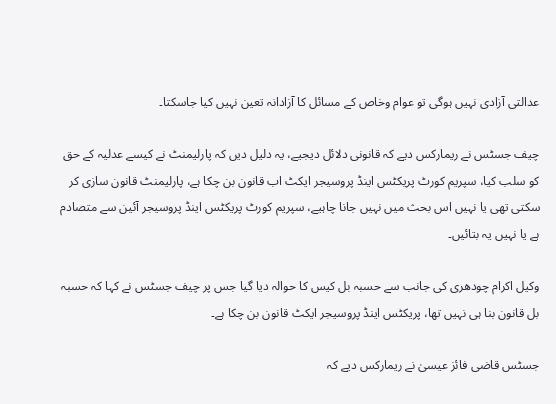عدالتی آزادی نہیں ہوگی تو عوام وخاص کے مسائل کا آزادانہ تعین نہیں کیا جاسکتا۔

چیف جسٹس نے ریمارکس دیے کہ قانونی دلائل دیجیے، یہ دلیل دیں کہ پارلیمنٹ نے کیسے عدلیہ کے حق کو سلب کیا، سپریم کورٹ پریکٹس اینڈ پروسیجر ایکٹ اب قانون بن چکا ہے، پارلیمنٹ قانون سازی کر سکتی تھی یا نہیں اس بحث میں نہیں جانا چاہیے، سپریم کورٹ پریکٹس اینڈ پروسیجر آئین سے متصادم ہے یا نہیں یہ بتائیں۔

وکیل اکرام چودھری کی جانب سے حسبہ بل کیس کا حوالہ دیا گیا جس پر چیف جسٹس نے کہا کہ حسبہ بل قانون بنا ہی نہیں تھا، پریکٹس اینڈ پروسیجر ایکٹ قانون بن چکا ہے۔

جسٹس قاضی فائز عیسیٰ نے ریمارکس دیے کہ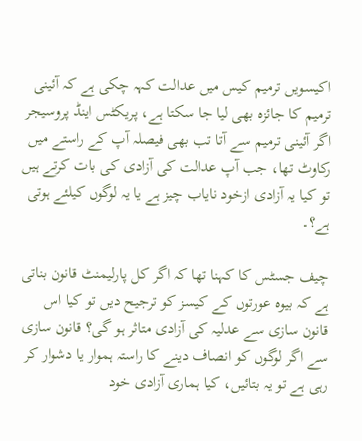اکیسویں ترمیم کیس میں عدالت کہہ چکی ہے کہ آئینی ترمیم کا جائزہ بھی لیا جا سکتا ہے، پریکٹس اینڈ پروسیجر اگر آئینی ترمیم سے آتا تب بھی فیصلہ آپ کے راستے میں رکاوٹ تھا، جب آپ عدالت کی آزادی کی بات کرتے ہیں تو کیا یہ آزادی ازخود نایاب چیز ہے یا یہ لوگوں کیلئے ہوتی ہے؟۔

چیف جسٹس کا کہنا تھا کہ اگر کل پارلیمنٹ قانون بناتی ہے کہ بیوہ عورتوں کے کیسز کو ترجیح دیں تو کیا اس قانون سازی سے عدلیہ کی آزادی متاثر ہو گی؟ قانون سازی سے اگر لوگوں کو انصاف دینے کا راستہ ہموار یا دشوار کر رہی ہے تو یہ بتائیں، کیا ہماری آزادی خود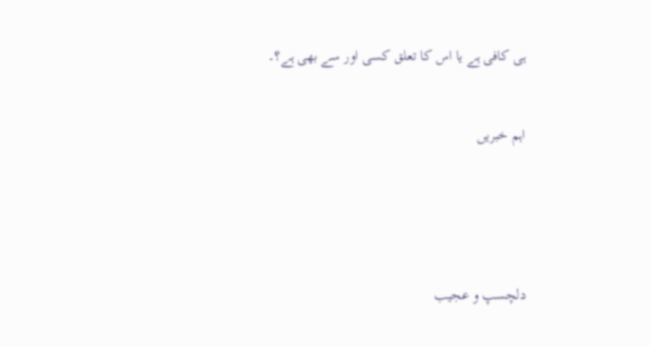ہی کافی ہے یا اس کا تعلق کسی اور سے بھی ہے؟۔


اہم خبریں





دلچسپ و عجیب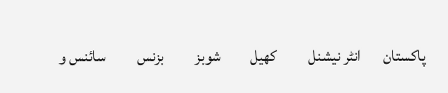پاکستان       انٹر نیشنل          کھیل         شوبز          بزنس          سائنس و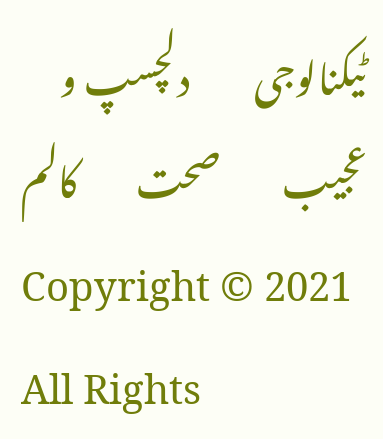ٹیکنالوجی         دلچسپ و عجیب         صحت        کالم
Copyright © 2021 All Rights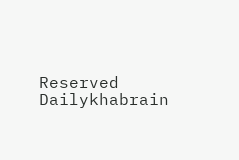Reserved Dailykhabrain